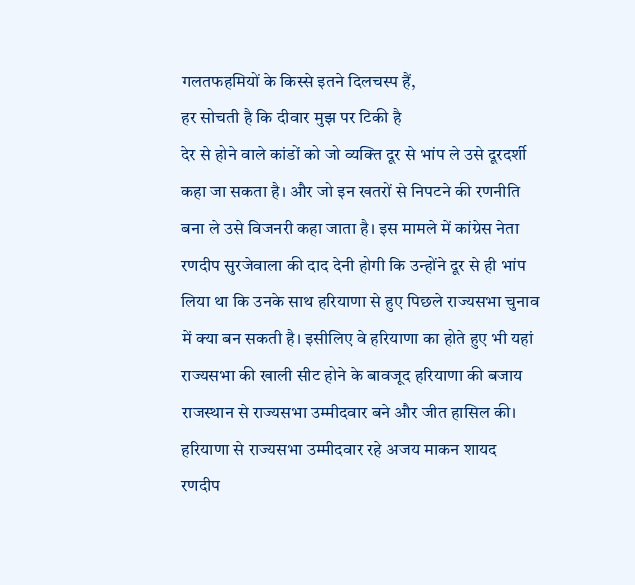गलतफहमियों के किस्से इतने दिलचस्प हैं,
हर सोचती है कि दीवार मुझ पर टिकी है
देर से होने वाले कांडों को जो व्यक्ति दूर से भांप ले उसे दूरदर्शी कहा जा सकता है। और जो इन खतरों से निपटने की रणनीति बना ले उसे विजनरी कहा जाता है। इस मामले में कांग्रेस नेता रणदीप सुरजेवाला की दाद देनी होगी कि उन्होंने दूर से ही भांप लिया था कि उनके साथ हरियाणा से हुए पिछले राज्यसभा चुनाव में क्या बन सकती है। इसीलिए वे हरियाणा का होते हुए भी यहां राज्यसभा की खाली सीट होने के बावजूद हरियाणा की बजाय राजस्थान से राज्यसभा उम्मीदवार बने और जीत हासिल की। हरियाणा से राज्यसभा उम्मीदवार रहे अजय माकन शायद रणदीप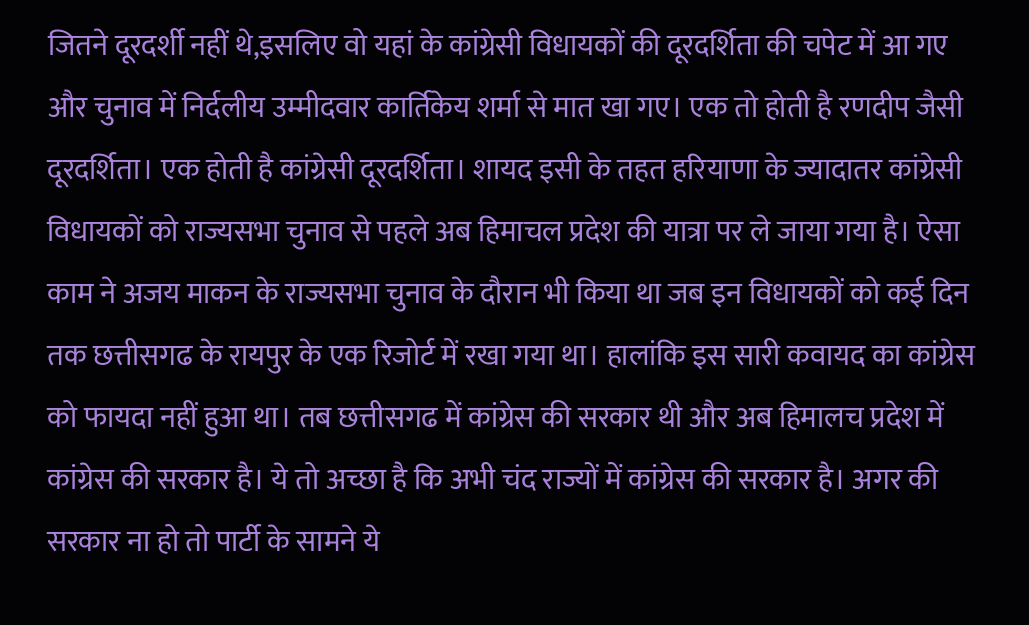जितने दूरदर्शी नहीं थे,इसलिए वो यहां के कांग्रेसी विधायकों की दूरदर्शिता की चपेट में आ गए और चुनाव में निर्दलीय उम्मीदवार कार्तिकेय शर्मा से मात खा गए। एक तो होती है रणदीप जैसी दूरदर्शिता। एक होती है कांग्रेसी दूरदर्शिता। शायद इसी के तहत हरियाणा के ज्यादातर कांग्रेसी विधायकों को राज्यसभा चुनाव से पहले अब हिमाचल प्रदेश की यात्रा पर ले जाया गया है। ऐसा काम ने अजय माकन के राज्यसभा चुनाव के दौरान भी किया था जब इन विधायकों को कई दिन तक छत्तीसगढ के रायपुर के एक रिजोर्ट में रखा गया था। हालांकि इस सारी कवायद का कांग्रेस को फायदा नहीं हुआ था। तब छत्तीसगढ में कांग्रेस की सरकार थी और अब हिमालच प्रदेश में कांग्रेस की सरकार है। ये तो अच्छा है कि अभी चंद राज्यों में कांग्रेस की सरकार है। अगर की सरकार ना हो तो पार्टी के सामने ये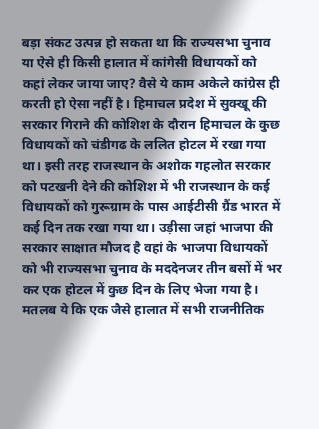बड़ा संकट उत्पन्न हो सकता था कि राज्यसभा चुनाव या ऐसे ही किसी हालात में कांगेसी विधायकों को कहां लेकर जाया जाए? वैसे ये काम अकेले कांग्रेस ही करती हो ऐसा नहीं है। हिमाचल प्रदेश में सुक्खू की सरकार गिराने की कोशिश के दौरान हिमाचल के कुछ विधायकों को चंडीगढ के ललित होटल में रखा गया था। इसी तरह राजस्थान के अशोक गहलोत सरकार को पटखनी देने की कोशिश में भी राजस्थान के कई विधायकों को गुरूग्राम के पास आईटीसी ग्रैंड भारत में कई दिन तक रखा गया था। उड़ीसा जहां भाजपा की सरकार साक्षात मौजद है वहां के भाजपा विधायकों को भी राज्यसभा चुनाव के मददेनजर तीन बसों में भर कर एक होटल में कुछ दिन के लिए भेजा गया है। मतलब ये कि एक जैसे हालात में सभी राजनीतिक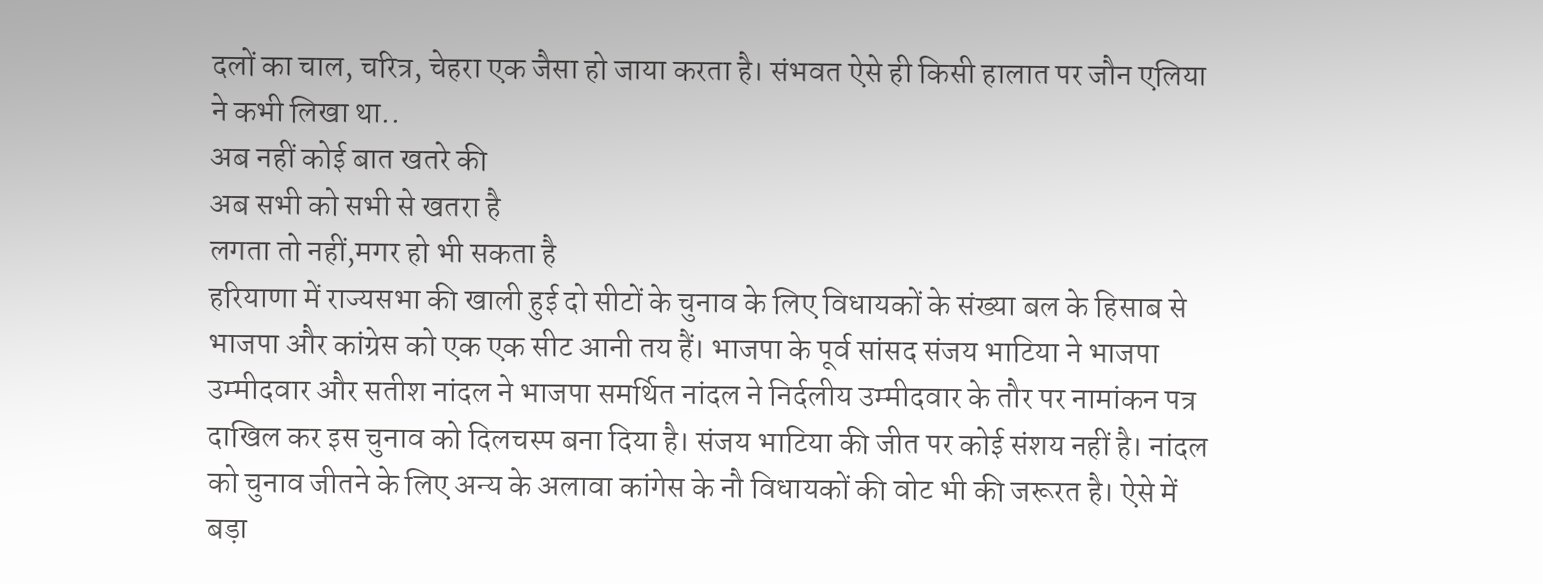दलों का चाल, चरित्र, चेहरा एक जैसा हो जाया करता है। संभवत ऐसे ही किसी हालात पर जौन एलिया ने कभी लिखा था..
अब नहीं कोई बात खतरे की
अब सभी को सभी से खतरा है
लगता तो नहीं,मगर हो भी सकता है
हरियाणा में राज्यसभा की खाली हुई दो सीटों के चुनाव के लिए विधायकों के संख्या बल के हिसाब से भाजपा और कांग्रेस को एक एक सीट आनी तय हैं। भाजपा के पूर्व सांसद संजय भाटिया ने भाजपा उम्मीदवार और सतीश नांदल ने भाजपा समर्थित नांदल ने निर्दलीय उम्मीदवार के तौर पर नामांकन पत्र दाखिल कर इस चुनाव को दिलचस्प बना दिया है। संजय भाटिया की जीत पर कोई संशय नहीं है। नांदल को चुनाव जीतने के लिए अन्य के अलावा कांगेस के नौ विधायकों की वोट भी की जरूरत है। ऐसे में बड़ा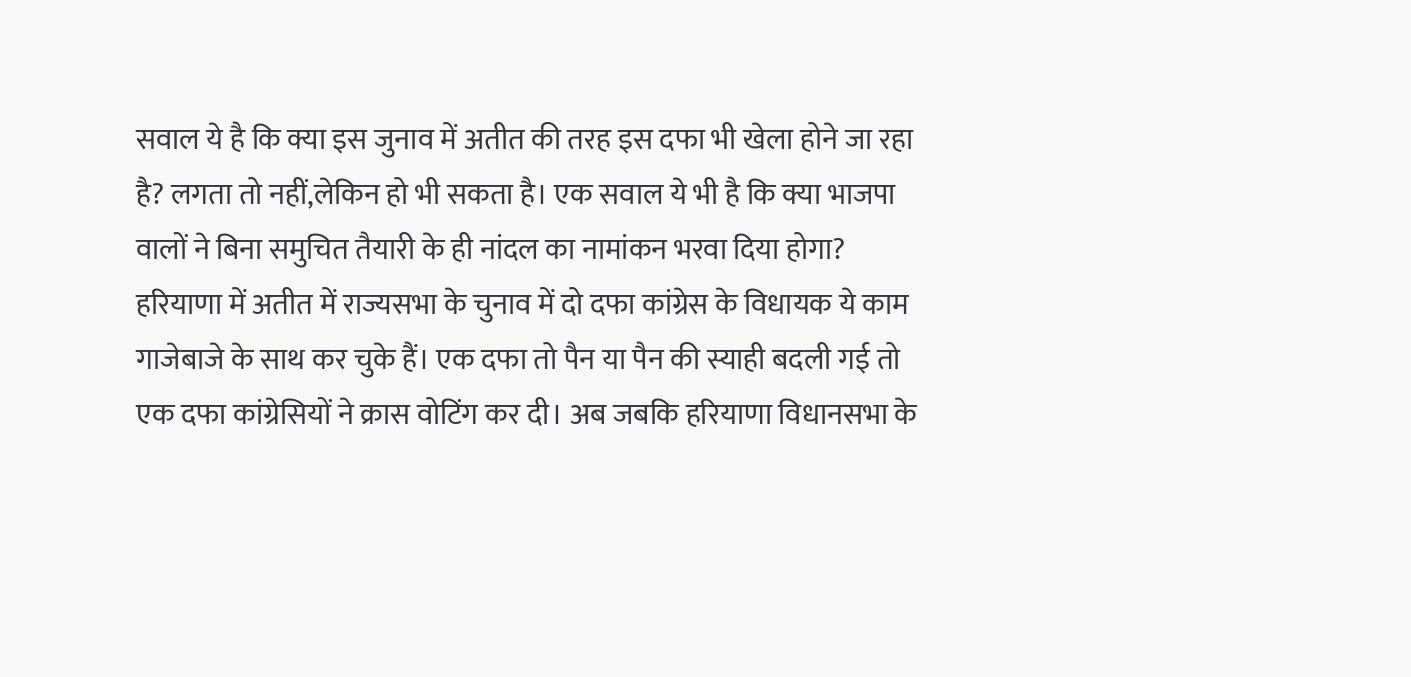सवाल ये है कि क्या इस जुनाव में अतीत की तरह इस दफा भी खेला होने जा रहा है? लगता तो नहीं,लेकिन हो भी सकता है। एक सवाल ये भी है कि क्या भाजपा वालों ने बिना समुचित तैयारी के ही नांदल का नामांकन भरवा दिया होगा? हरियाणा में अतीत में राज्यसभा के चुनाव में दो दफा कांग्रेस के विधायक ये काम गाजेबाजे के साथ कर चुके हैं। एक दफा तो पैन या पैन की स्याही बदली गई तो एक दफा कांग्रेसियों ने क्रास वोटिंग कर दी। अब जबकि हरियाणा विधानसभा के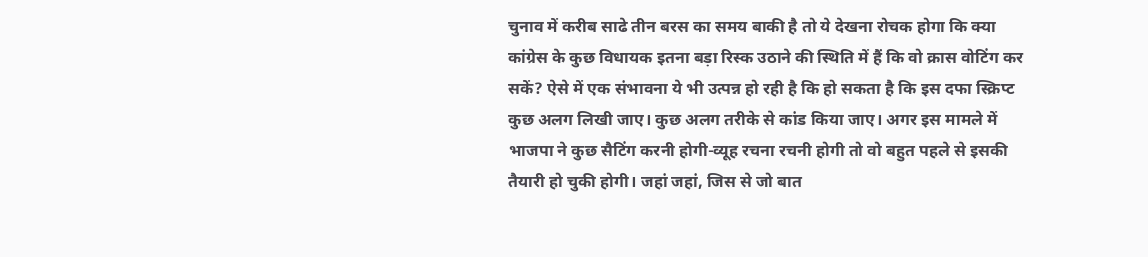चुनाव में करीब साढे तीन बरस का समय बाकी है तो ये देखना रोचक होगा कि क्या कांग्रेस के कुछ विधायक इतना बड़ा रिस्क उठाने की स्थिति में हैं कि वो क्रास वोटिंग कर सकें? ऐसे में एक संभावना ये भी उत्पन्न हो रही है कि हो सकता है कि इस दफा स्क्रिप्ट कुछ अलग लिखी जाए। कुछ अलग तरीके से कांड किया जाए। अगर इस मामले में भाजपा ने कुछ सैटिंग करनी होगी-व्यूह रचना रचनी होगी तो वो बहुत पहले से इसकी तैयारी हो चुकी होगी। जहां जहां, जिस से जो बात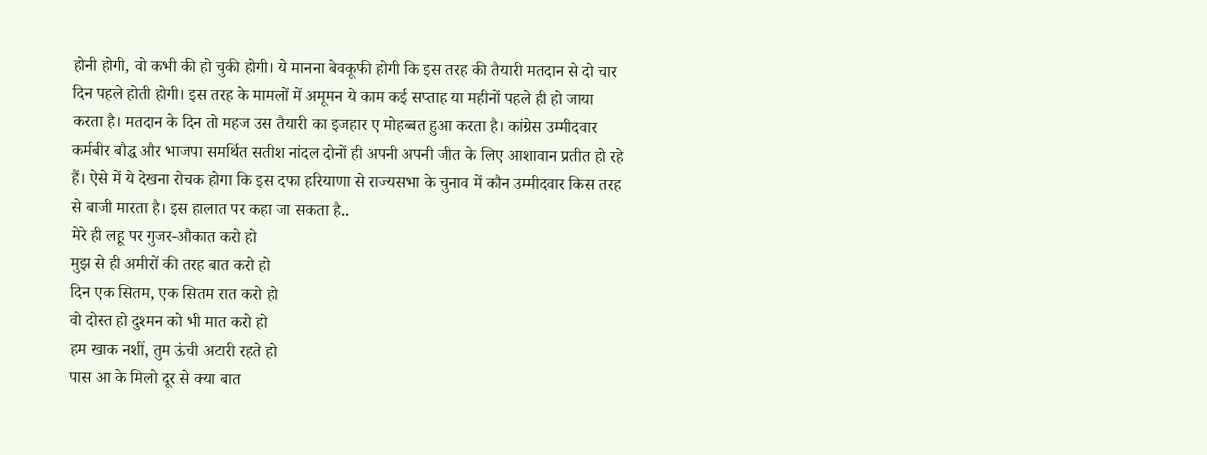होनी होगी, वो कभी की हो चुकी होगी। ये मानना बेवकूफी होगी कि इस तरह की तैयारी मतदान से दो चार दिन पहले होती होगी। इस तरह के मामलों में अमूमन ये काम कई सप्ताह या महीनों पहले ही हो जाया करता है। मतदान के दिन तो महज उस तैयारी का इजहार ए मोहब्बत हुआ करता है। कांग्रेस उम्मीदवार कर्मबीर बौद्ध और भाजपा समर्थित सतीश नांदल दोनों ही अपनी अपनी जीत के लिए आशावान प्रतीत हो रहे हैं। ऐसे में ये देखना रोचक होगा कि इस दफा हरियाणा से राज्यसभा के चुनाव में कौन उम्मीदवार किस तरह से बाजी मारता है। इस हालात पर कहा जा सकता है..
मेरे ही लहू पर गुजर-औकात करो हो
मुझ से ही अमीरों की तरह बात करो हो
दिन एक सितम, एक सितम रात करो हो
वो दोस्त हो दुश्मन को भी मात करो हो
हम खाक नशीं, तुम ऊंची अटारी रहते हो
पास आ के मिलो दूर से क्या बात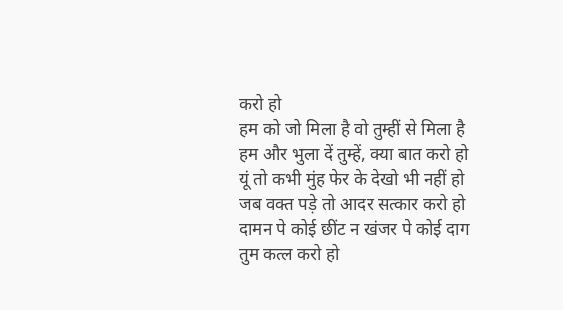करो हो
हम को जो मिला है वो तुम्हीं से मिला है
हम और भुला दें तुम्हें, क्या बात करो हो
यूं तो कभी मुंह फेर के देखो भी नहीं हो
जब वक्त पड़े तो आदर सत्कार करो हो
दामन पे कोई छींट न खंजर पे कोई दाग
तुम कत्ल करो हो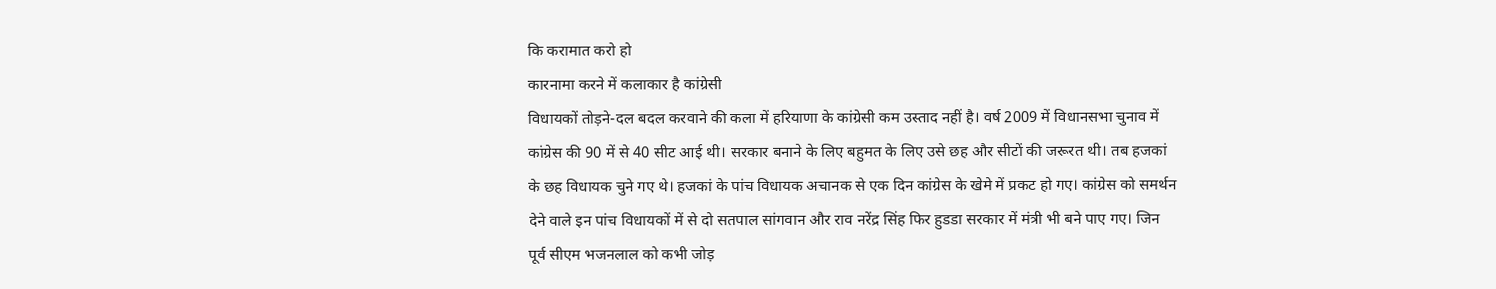कि करामात करो हो
कारनामा करने में कलाकार है कांग्रेसी
विधायकों तोड़ने-दल बदल करवाने की कला में हरियाणा के कांग्रेसी कम उस्ताद नहीं है। वर्ष 2009 में विधानसभा चुनाव में कांग्रेस की 90 में से 40 सीट आई थी। सरकार बनाने के लिए बहुमत के लिए उसे छह और सीटों की जरूरत थी। तब हजकां के छह विधायक चुने गए थे। हजकां के पांच विधायक अचानक से एक दिन कांग्रेस के खेमे में प्रकट हो गए। कांग्रेस को समर्थन देने वाले इन पांच विधायकों में से दो सतपाल सांगवान और राव नरेंद्र सिंह फिर हुडडा सरकार में मंत्री भी बने पाए गए। जिन पूर्व सीएम भजनलाल को कभी जोड़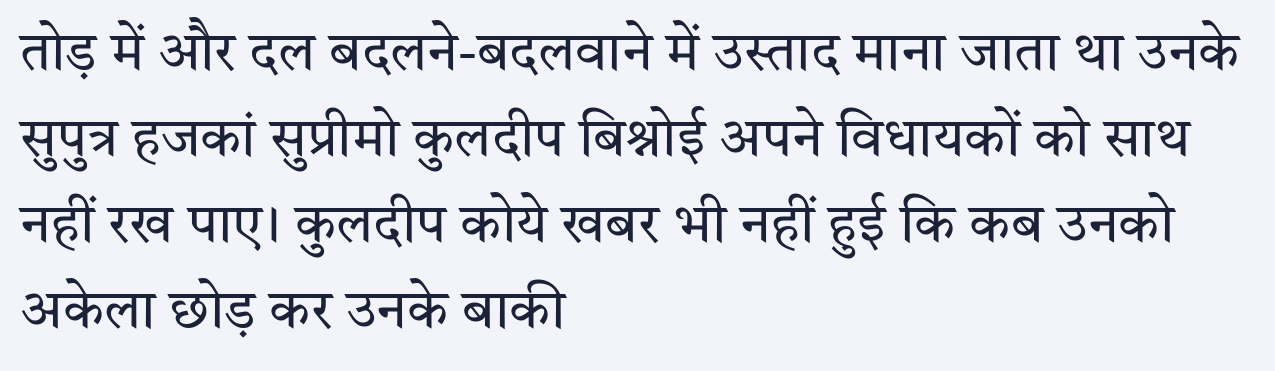तोड़ में और दल बदलने-बदलवाने में उस्ताद माना जाता था उनके सुपुत्र हजकां सुप्रीमो कुलदीप बिश्नोई अपने विधायकों को साथ नहीं रख पाए। कुलदीप कोये खबर भी नहीं हुई कि कब उनको अकेला छोड़ कर उनके बाकी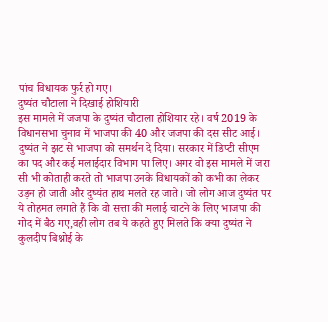पांच विधायक फुर्र हो गए।
दुष्यंत चौटाला ने दिखाई होशियारी
इस मामले में जजपा के दुष्यंत चौटाला होशियार रहे। वर्ष 2019 के विधानसभा चुनाव में भाजपा की 40 और जजपा की दस सीट आई। दुष्यंत ने झट से भाजपा को समर्थन दे दिया। सरकार में डिप्टी सीएम का पद और कई मलाईदार विभाग पा लिए। अगर वो इस मामले में जरा सी भी कोताही करते तो भाजपा उनके विधायकों को कभी का लेकर उड़न हो जाती और दुष्यंत हाथ मलते रह जाते। जो लोग आज दुष्यंत पर ये तोहमत लगाते हैं कि वो सत्ता की मलाई चाटने के लिए भाजपा की गोद में बैठ गए,वही लोग तब ये कहते हुए मिलते कि क्या दुष्यंत ने कुलदीप बिश्नोई के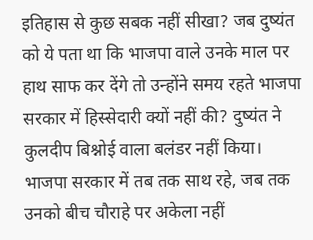इतिहास से कुछ सबक नहीं सीखा? जब दुष्यंत को ये पता था कि भाजपा वाले उनके माल पर हाथ साफ कर देंगे तो उन्होंने समय रहते भाजपा सरकार में हिस्सेदारी क्यों नहीं की? दुष्यंत ने कुलदीप बिश्नोई वाला बलंडर नहीं किया। भाजपा सरकार में तब तक साथ रहे, जब तक उनको बीच चौराहे पर अकेला नहीं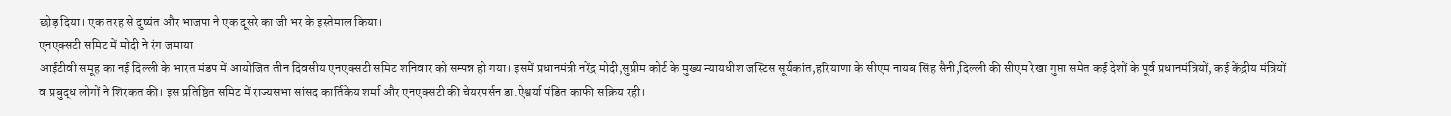छोड़ दिया। एक तरह से दुष्यंत और भाजपा ने एक दूसरे का जी भर के इस्तेमाल किया।
एनएक्सटी समिट में मोदी ने रंग जमाया
आईटीवी समूह का नई दिल्ली के भारत मंडप में आयोजित तीन दिवसीय एनएक्सटी समिट शनिवार को सम्पन्न हो गया। इसमें प्रधानमंत्री नरेंद्र मोदी,सुप्रीम कोर्ट के मुख्य न्यायधीश जस्टिस सूर्यकांत,हरियाणा के सीएम नायब सिंह सैनी,दिल्ली की सीएम रेखा गुप्ता समेत कई देशों के पूर्व प्रधानमंत्रियों, कई केंद्रीय मंत्रियों व प्रबुद्ध लोगों ने शिरकत की। इस प्रतिष्ठित समिट में राज्यसभा सांसद कार्तिकेय शर्मा और एनएक्सटी की चेयरपर्सन डा.ऐश्वर्या पंडित काफी सक्रिय रही।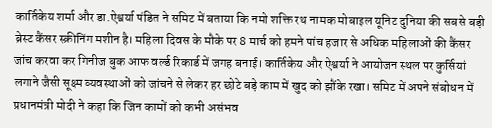कार्तिकेय शर्मा और डा.ऐश्वर्या पंडित ने समिट में बताया कि नमो शक्ति रथ नामक मोबाइल यूनिट दुनिया की सबसे बड़ी ब्रेस्ट कैंसर स्क्रीनिंग मशीन है। महिला दिवस के मौके पर 8 मार्च को हमने पांच हजार से अधिक महिलाओं की कैंसर जांच करवा कर गिनीज बुक आफ वर्ल्ड रिकार्ड में जगह बनाई। कार्तिकेय और ऐश्वर्या ने आयोजन स्थल पर कुर्सियां लगाने जैसी सूक्ष्म व्यवस्थाओं को जांचने से लेकर हर छोटे बड़े काम में खुद को झौंके रखा। समिट में अपने संबोधन में प्रधानमंत्री मोदी ने कहा कि जिन कामों को कभी असंभव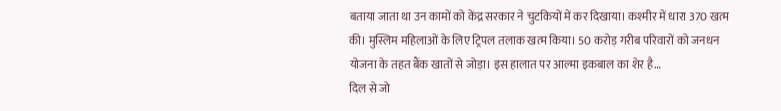बताया जाता था उन कामों को केंद्र सरकार ने चुटकियों में कर दिखाया। कश्मीर में धारा 370 खत्म की। मुस्लिम महिलाओं के लिए ट्रिपल तलाक खत्म किया। 50 करोड़ गरीब परिवारों को जनधन योजना के तहत बैंक खातों से जोड़ा। इस हालात पर आल्मा इकबाल का शेर है…
दिल से जो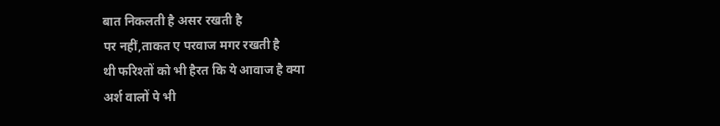बात निकलती है असर रखती है
पर नहीं,ताकत ए परवाज मगर रखती है
थी फरिश्तों को भी हैरत कि ये आवाज है क्या
अर्श वालों पे भी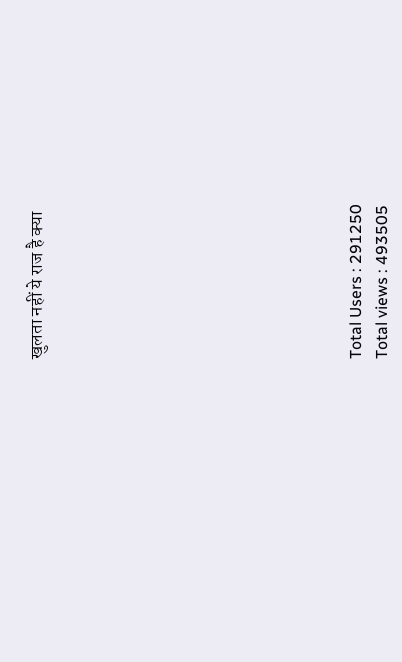खुलता नहीं ये राज है क्या











Total Users : 291250
Total views : 493505